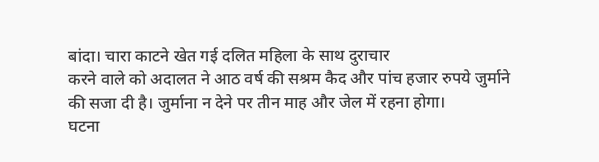बांदा। चारा काटने खेत गई दलित महिला के साथ दुराचार
करने वाले को अदालत ने आठ वर्ष की सश्रम कैद और पांच हजार रुपये जुर्माने
की सजा दी है। जुर्माना न देने पर तीन माह और जेल में रहना होगा।
घटना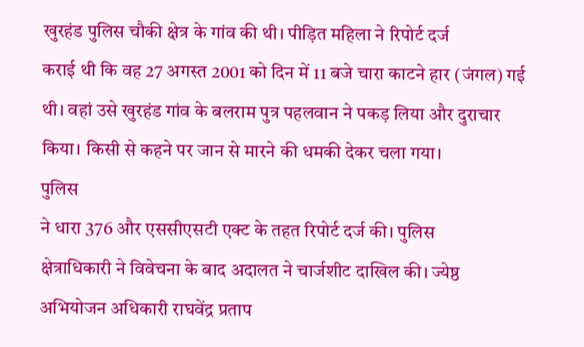खुरहंड पुलिस चौकी क्षेत्र के गांव की थी। पीड़ित महिला ने रिपोर्ट दर्ज
कराई थी कि वह 27 अगस्त 2001 को दिन में 11 बजे चारा काटने हार (जंगल) गई
थी। वहां उसे खुरहंड गांव के बलराम पुत्र पहलवान ने पकड़ लिया और दुराचार
किया। किसी से कहने पर जान से मारने की धमकी देकर चला गया।
पुलिस
ने धारा 376 और एससीएसटी एक्ट के तहत रिपोर्ट दर्ज की। पुलिस
क्षेत्राधिकारी ने विवेचना के बाद अदालत ने चार्जशीट दाखिल की। ज्येष्ठ
अभियोजन अधिकारी राघवेंद्र प्रताप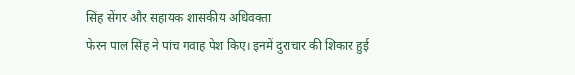सिंह सेंगर और सहायक शासकीय अधिवक्ता
फेरन पाल सिंह ने पांच गवाह पेश किए। इनमें दुराचार की शिकार हुई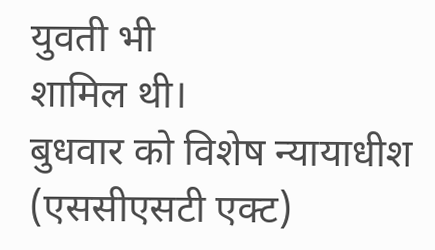युवती भी
शामिल थी।
बुधवार को विशेष न्यायाधीश (एससीएसटी एक्ट)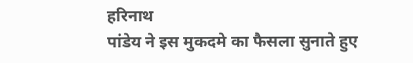हरिनाथ
पांडेय ने इस मुकदमे का फैसला सुनाते हुए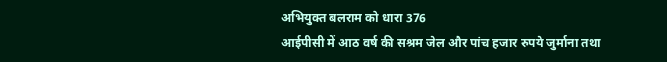अभियुक्त बलराम को धारा 376
आईपीसी में आठ वर्ष की सश्रम जेल और पांच हजार रुपये जुर्माना तथा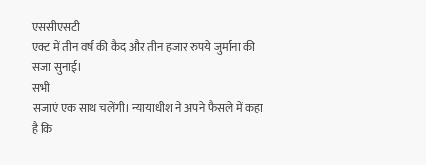एससीएसटी
एक्ट में तीन वर्ष की कैद और तीन हजार रुपये जुर्माना की सजा सुनाई।
सभी
सजाएं एक साथ चलेंगी। न्यायाधीश ने अपने फैसले में कहा है कि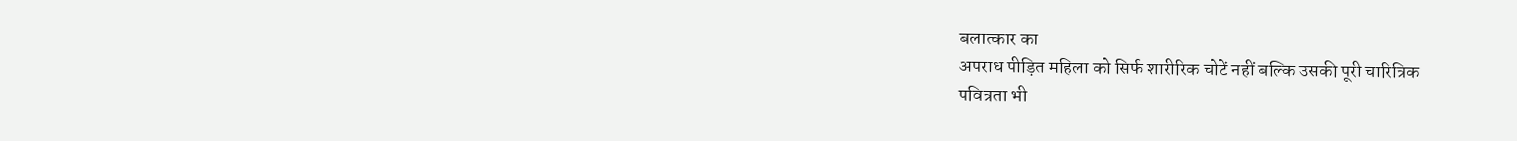बलात्कार का
अपराध पीड़ित महिला को सिर्फ शारीरिक चोटें नहीं बल्कि उसकी पूरी चारित्रिक
पवित्रता भी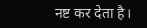नष्ट कर देता है।